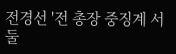전경선 '전 총장 중징계 서둘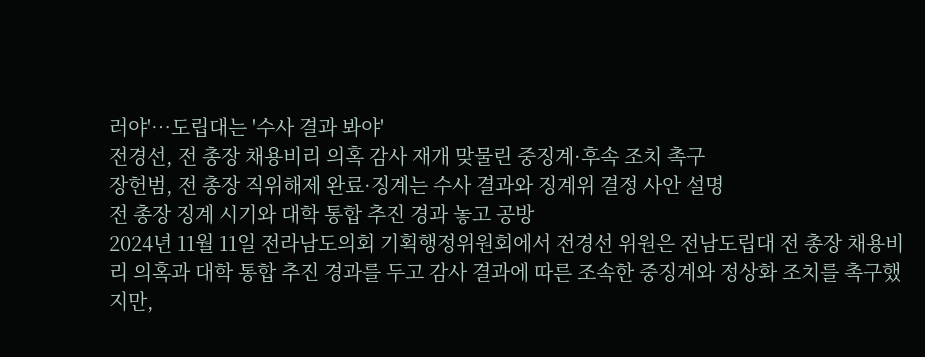러야'…도립대는 '수사 결과 봐야'
전경선, 전 총장 채용비리 의혹 감사 재개 맞물린 중징계·후속 조치 촉구
장헌범, 전 총장 직위해제 완료·징계는 수사 결과와 징계위 결정 사안 설명
전 총장 징계 시기와 대학 통합 추진 경과 놓고 공방
2024년 11월 11일 전라남도의회 기획행정위원회에서 전경선 위원은 전남도립대 전 총장 채용비리 의혹과 대학 통합 추진 경과를 두고 감사 결과에 따른 조속한 중징계와 정상화 조치를 촉구했지만,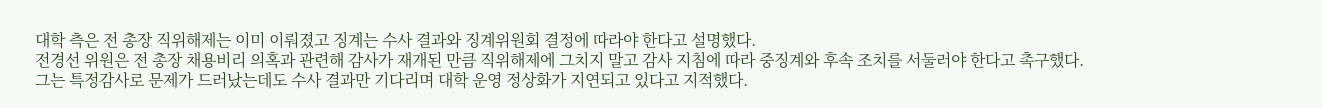대학 측은 전 총장 직위해제는 이미 이뤄졌고 징계는 수사 결과와 징계위원회 결정에 따라야 한다고 설명했다.
전경선 위원은 전 총장 채용비리 의혹과 관련해 감사가 재개된 만큼 직위해제에 그치지 말고 감사 지침에 따라 중징계와 후속 조치를 서둘러야 한다고 촉구했다. 그는 특정감사로 문제가 드러났는데도 수사 결과만 기다리며 대학 운영 정상화가 지연되고 있다고 지적했다.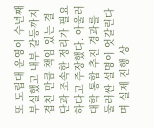또 도립대 운영이 수년째 부실했고 내부 갈등까지 겹친 만큼 책임 있는 결단과 조속한 정리가 필요하다고 주장했다. 아울러 대학 통합 추진 경과를 둘러싼 설명이 엇갈린다며 실제 진행 상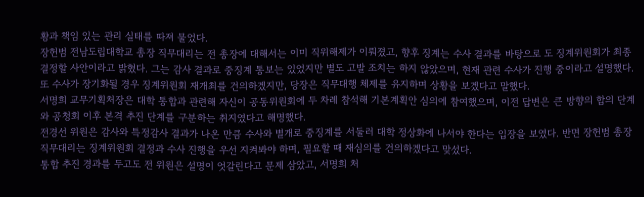황과 책임 있는 관리 실태를 따져 물었다.
장헌범 전남도립대학교 총장 직무대리는 전 총장에 대해서는 이미 직위해제가 이뤄졌고, 향후 징계는 수사 결과를 바탕으로 도 징계위원회가 최종 결정할 사안이라고 밝혔다. 그는 감사 결과로 중징계 통보는 있었지만 별도 고발 조치는 하지 않았으며, 현재 관련 수사가 진행 중이라고 설명했다.
또 수사가 장기화될 경우 징계위원회 재개최를 건의하겠지만, 당장은 직무대행 체제를 유지하며 상황을 보겠다고 말했다.
서명희 교무기획처장은 대학 통합과 관련해 자신이 공동위원회에 두 차례 참석해 기본계획안 심의에 참여했으며, 이전 답변은 큰 방향의 합의 단계와 공청회 이후 본격 추진 단계를 구분하는 취지였다고 해명했다.
전경선 위원은 감사와 특정감사 결과가 나온 만큼 수사와 별개로 중징계를 서둘러 대학 정상화에 나서야 한다는 입장을 보였다. 반면 장헌범 총장 직무대리는 징계위원회 결정과 수사 진행을 우선 지켜봐야 하며, 필요할 때 재심의를 건의하겠다고 맞섰다.
통합 추진 경과를 두고도 전 위원은 설명이 엇갈린다고 문제 삼았고, 서명희 처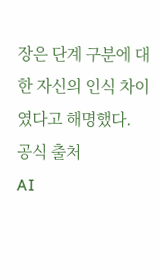장은 단계 구분에 대한 자신의 인식 차이였다고 해명했다.
공식 출처
AI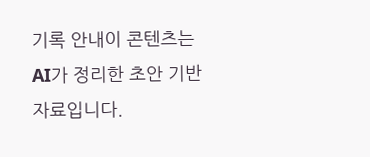기록 안내이 콘텐츠는 AI가 정리한 초안 기반 자료입니다.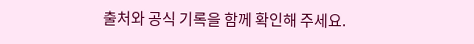출처와 공식 기록을 함께 확인해 주세요.